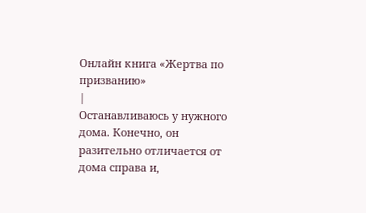Онлайн книга «Жертва по призванию»
|
Останавливаюсь у нужного дома. Конечно, он разительно отличается от дома справа и,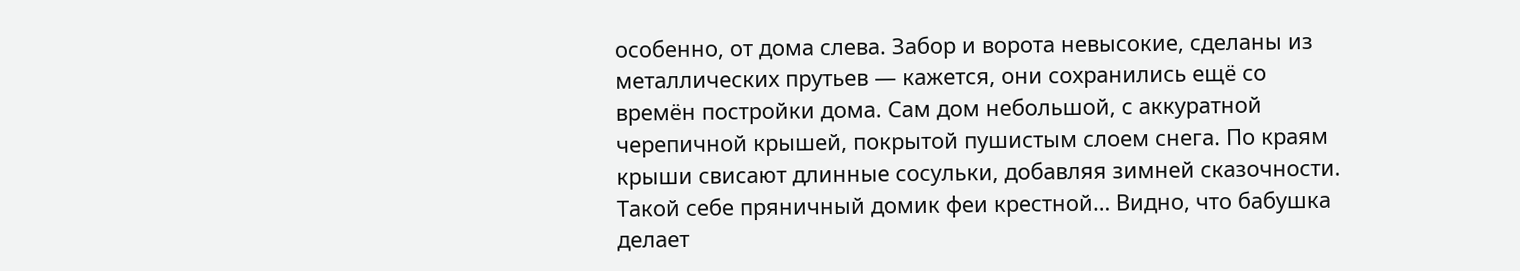особенно, от дома слева. Забор и ворота невысокие, сделаны из металлических прутьев — кажется, они сохранились ещё со времён постройки дома. Сам дом небольшой, с аккуратной черепичной крышей, покрытой пушистым слоем снега. По краям крыши свисают длинные сосульки, добавляя зимней сказочности. Такой себе пряничный домик феи крестной… Видно, что бабушка делает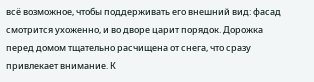всё возможное, чтобы поддерживать его внешний вид: фасад смотрится ухоженно, и во дворе царит порядок. Дорожка перед домом тщательно расчищена от снега, что сразу привлекает внимание. К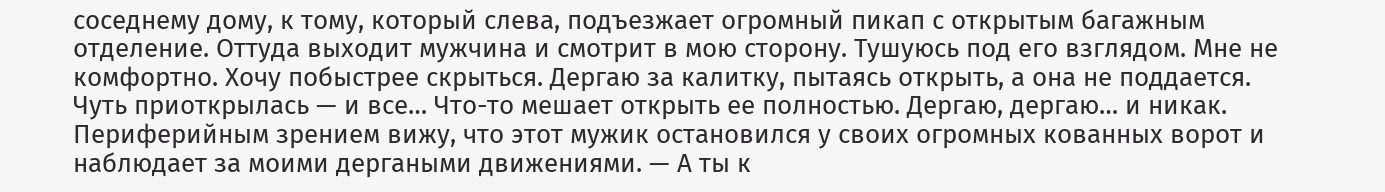соседнему дому, к тому, который слева, подъезжает огромный пикап с открытым багажным отделение. Оттуда выходит мужчина и смотрит в мою сторону. Тушуюсь под его взглядом. Мне не комфортно. Хочу побыстрее скрыться. Дергаю за калитку, пытаясь открыть, а она не поддается. Чуть приоткрылась — и все… Что-то мешает открыть ее полностью. Дергаю, дергаю… и никак. Периферийным зрением вижу, что этот мужик остановился у своих огромных кованных ворот и наблюдает за моими дергаными движениями. — А ты к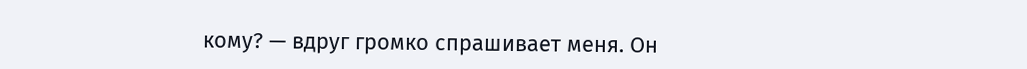кому? — вдруг громко спрашивает меня. Он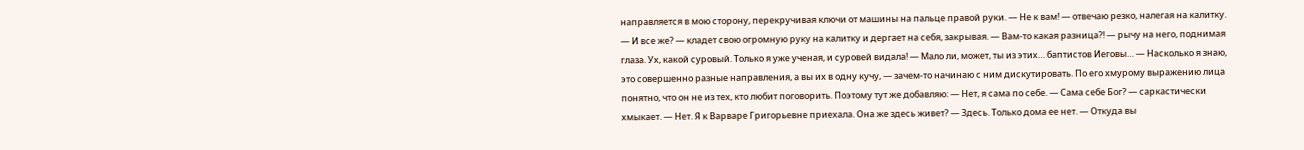направляется в мою сторону, перекручивая ключи от машины на пальце правой руки. — Не к вам! — отвечаю резко, налегая на калитку. — И все же? — кладет свою огромную руку на калитку и дергает на себя, закрывая. — Вам-то какая разница?! — рычу на него, поднимая глаза. Ух, какой суровый. Только я уже ученая, и суровей видала! — Мало ли, может, ты из этих… баптистов Иеговы… — Насколько я знаю, это совершенно разные направления, а вы их в одну кучу, — зачем-то начинаю с ним дискутировать. По его хмурому выражению лица понятно, что он не из тех, кто любит поговорить. Поэтому тут же добавляю: — Нет, я сама по себе. — Сама себе Бог? — саркастически хмыкает. — Нет. Я к Варваре Григорьевне приехала. Она же здесь живет? — Здесь. Только дома ее нет. — Откуда вы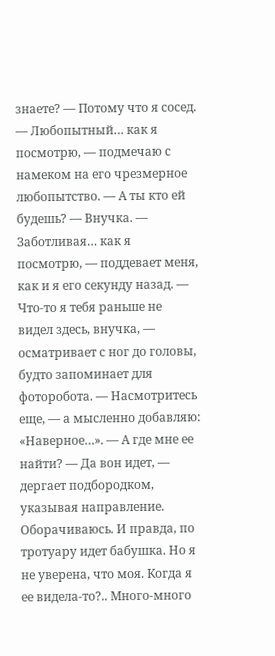знаете? — Потому что я сосед. — Любопытный… как я посмотрю, — подмечаю с намеком на его чрезмерное любопытство. — А ты кто ей будешь? — Внучка. — Заботливая… как я посмотрю, — поддевает меня, как и я его секунду назад. — Что-то я тебя раньше не видел здесь, внучка, — осматривает с ног до головы, будто запоминает для фоторобота. — Насмотритесь еще, — а мысленно добавляю: «Наверное…». — А где мне ее найти? — Да вон идет, — дергает подбородком, указывая направление. Оборачиваюсь. И правда, по тротуару идет бабушка. Но я не уверена, что моя. Когда я ее видела-то?.. Много-много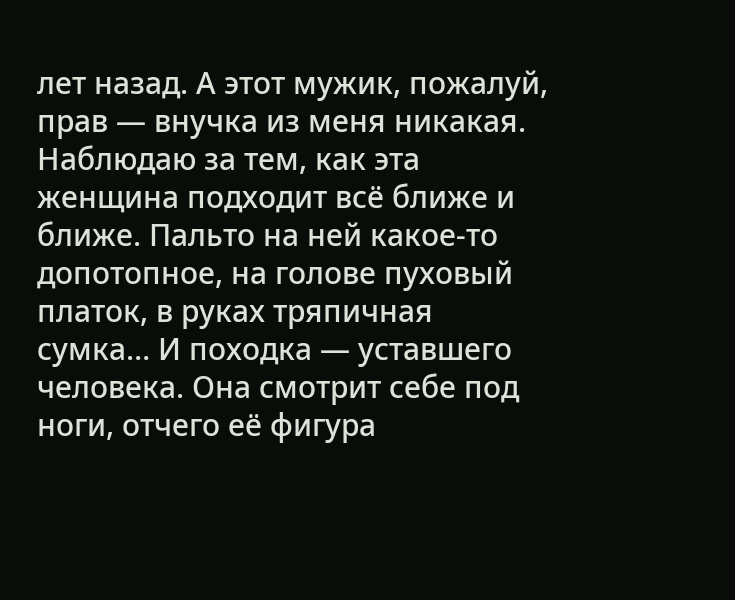лет назад. А этот мужик, пожалуй, прав — внучка из меня никакая. Наблюдаю за тем, как эта женщина подходит всё ближе и ближе. Пальто на ней какое-то допотопное, на голове пуховый платок, в руках тряпичная сумка… И походка — уставшего человека. Она смотрит себе под ноги, отчего её фигура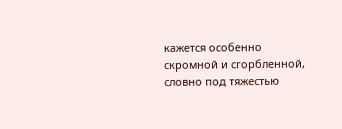кажется особенно скромной и сгорбленной, словно под тяжестью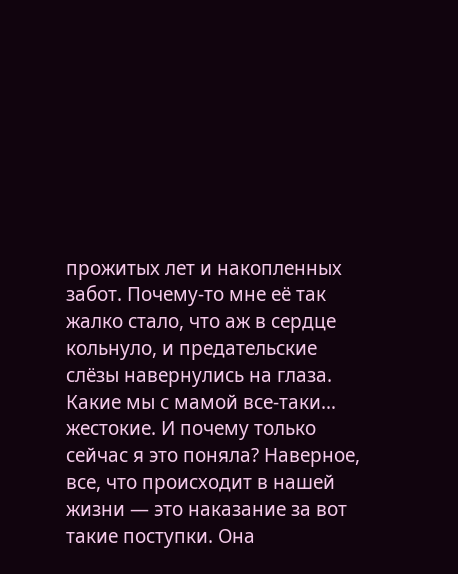прожитых лет и накопленных забот. Почему-то мне её так жалко стало, что аж в сердце кольнуло, и предательские слёзы навернулись на глаза. Какие мы с мамой все-таки… жестокие. И почему только сейчас я это поняла? Наверное, все, что происходит в нашей жизни — это наказание за вот такие поступки. Она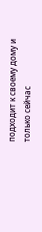подходит к своему дому и только сейчас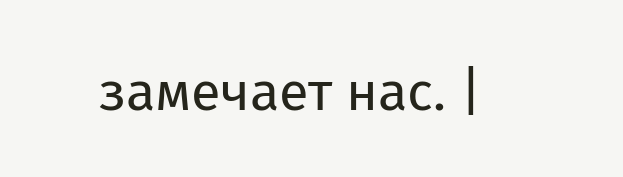замечает нас. |